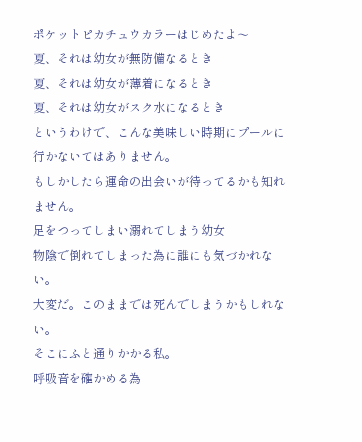ポケットピカチュウカラーはじめたよ〜
夏、それは幼女が無防備なるとき
夏、それは幼女が薄着になるとき
夏、それは幼女がスク水になるとき
というわけで、こんな美味しい時期にプールに行かないてはありません。
もしかしたら運命の出会いが待ってるかも知れません。
足をつってしまい溺れてしまう幼女
物陰で倒れてしまった為に誰にも気づかれない。
大変だ。このままでは死んでしまうかもしれない。
そこにふと通りかかる私。
呼吸音を確かめる為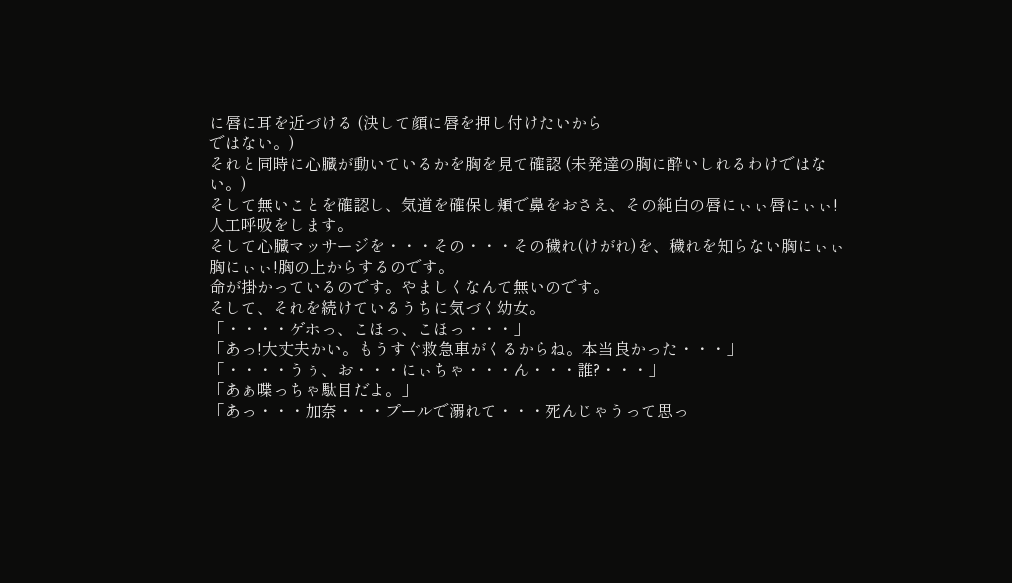に唇に耳を近づける (決して顔に唇を押し付けたいから
ではない。)
それと同時に心臓が動いているかを胸を見て確認 (未発達の胸に酔いしれるわけではない。)
そして無いことを確認し、気道を確保し頬で鼻をおさえ、その純白の唇にぃぃ唇にぃぃ!人工呼吸をします。
そして心臓マッサージを・・・その・・・その穢れ(けがれ)を、穢れを知らない胸にぃぃ胸にぃぃ!胸の上からするのです。
命が掛かっているのです。やましくなんて無いのです。
そして、それを続けているうちに気づく幼女。
「・・・・ゲホっ、こほっ、こほっ・・・」
「あっ!大丈夫かい。もうすぐ救急車がくるからね。本当良かった・・・」
「・・・・うぅ、お・・・にぃちゃ・・・ん・・・誰?・・・」
「あぁ喋っちゃ駄目だよ。」
「あっ・・・加奈・・・プールで溺れて・・・死んじゃうって思っ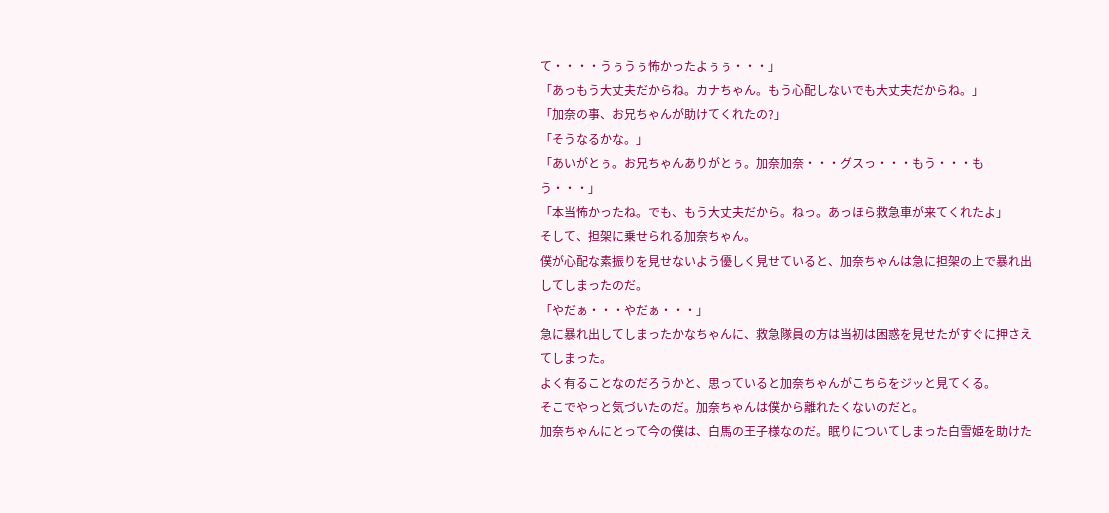て・・・・うぅうぅ怖かったよぅぅ・・・」
「あっもう大丈夫だからね。カナちゃん。もう心配しないでも大丈夫だからね。」
「加奈の事、お兄ちゃんが助けてくれたの?」
「そうなるかな。」
「あいがとぅ。お兄ちゃんありがとぅ。加奈加奈・・・グスっ・・・もう・・・もう・・・」
「本当怖かったね。でも、もう大丈夫だから。ねっ。あっほら救急車が来てくれたよ」
そして、担架に乗せられる加奈ちゃん。
僕が心配な素振りを見せないよう優しく見せていると、加奈ちゃんは急に担架の上で暴れ出してしまったのだ。
「やだぁ・・・やだぁ・・・」
急に暴れ出してしまったかなちゃんに、救急隊員の方は当初は困惑を見せたがすぐに押さえてしまった。
よく有ることなのだろうかと、思っていると加奈ちゃんがこちらをジッと見てくる。
そこでやっと気づいたのだ。加奈ちゃんは僕から離れたくないのだと。
加奈ちゃんにとって今の僕は、白馬の王子様なのだ。眠りについてしまった白雪姫を助けた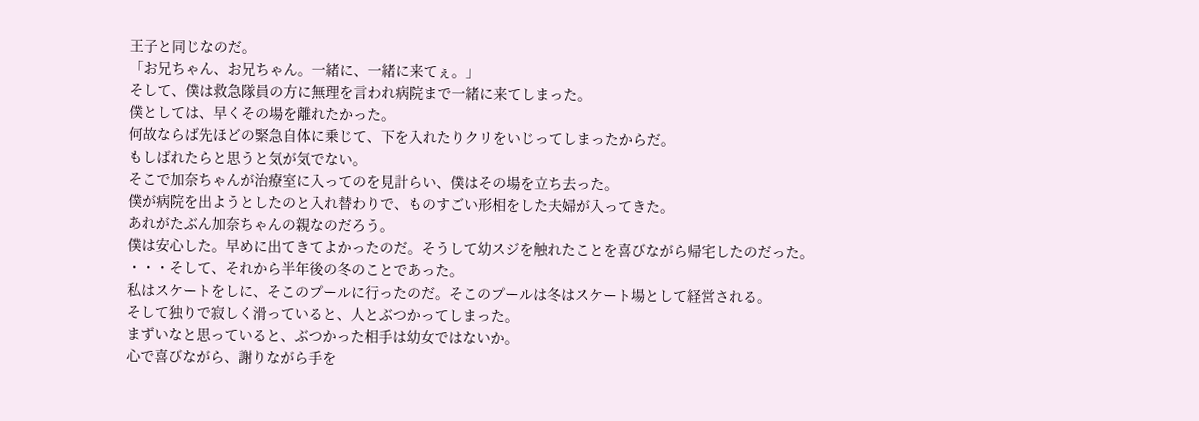王子と同じなのだ。
「お兄ちゃん、お兄ちゃん。一緒に、一緒に来てぇ。」
そして、僕は救急隊員の方に無理を言われ病院まで一緒に来てしまった。
僕としては、早くその場を離れたかった。
何故ならば先ほどの緊急自体に乗じて、下を入れたりクリをいじってしまったからだ。
もしばれたらと思うと気が気でない。
そこで加奈ちゃんが治療室に入ってのを見計らい、僕はその場を立ち去った。
僕が病院を出ようとしたのと入れ替わりで、ものすごい形相をした夫婦が入ってきた。
あれがたぶん加奈ちゃんの親なのだろう。
僕は安心した。早めに出てきてよかったのだ。そうして幼スジを触れたことを喜びながら帰宅したのだった。
・・・そして、それから半年後の冬のことであった。
私はスケートをしに、そこのプールに行ったのだ。そこのプールは冬はスケート場として経営される。
そして独りで寂しく滑っていると、人とぶつかってしまった。
まずいなと思っていると、ぶつかった相手は幼女ではないか。
心で喜びながら、謝りながら手を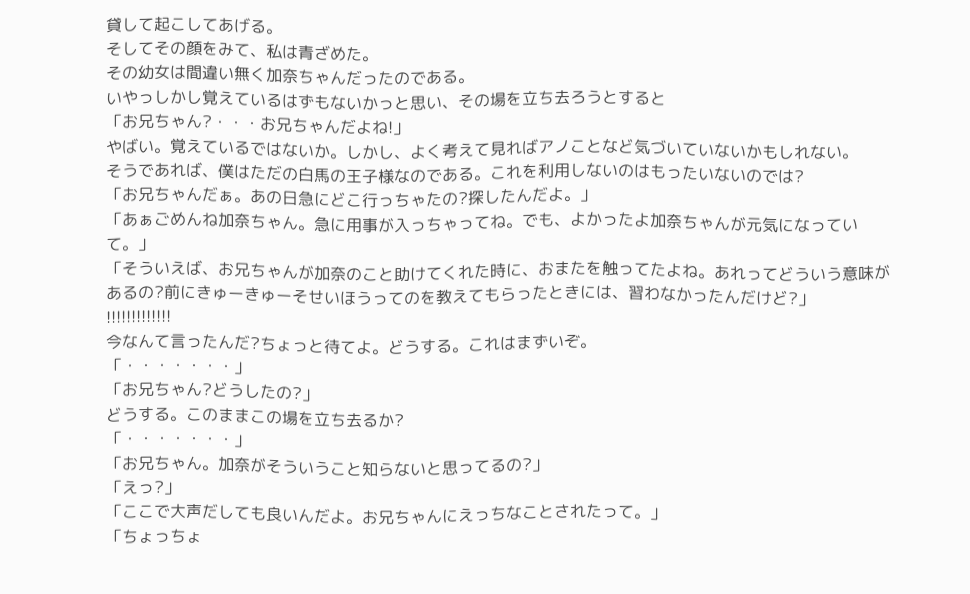貸して起こしてあげる。
そしてその顔をみて、私は青ざめた。
その幼女は間違い無く加奈ちゃんだったのである。
いやっしかし覚えているはずもないかっと思い、その場を立ち去ろうとすると
「お兄ちゃん?・・・お兄ちゃんだよね!」
やばい。覚えているではないか。しかし、よく考えて見ればアノことなど気づいていないかもしれない。
そうであれば、僕はただの白馬の王子様なのである。これを利用しないのはもったいないのでは?
「お兄ちゃんだぁ。あの日急にどこ行っちゃたの?探したんだよ。」
「あぁごめんね加奈ちゃん。急に用事が入っちゃってね。でも、よかったよ加奈ちゃんが元気になっていて。」
「そういえば、お兄ちゃんが加奈のこと助けてくれた時に、おまたを触ってたよね。あれってどういう意味があるの?前にきゅーきゅーそせいほうってのを教えてもらったときには、習わなかったんだけど?」
!!!!!!!!!!!!!
今なんて言ったんだ?ちょっと待てよ。どうする。これはまずいぞ。
「・・・・・・・」
「お兄ちゃん?どうしたの?」
どうする。このままこの場を立ち去るか?
「・・・・・・・」
「お兄ちゃん。加奈がそういうこと知らないと思ってるの?」
「えっ?」
「ここで大声だしても良いんだよ。お兄ちゃんにえっちなことされたって。」
「ちょっちょ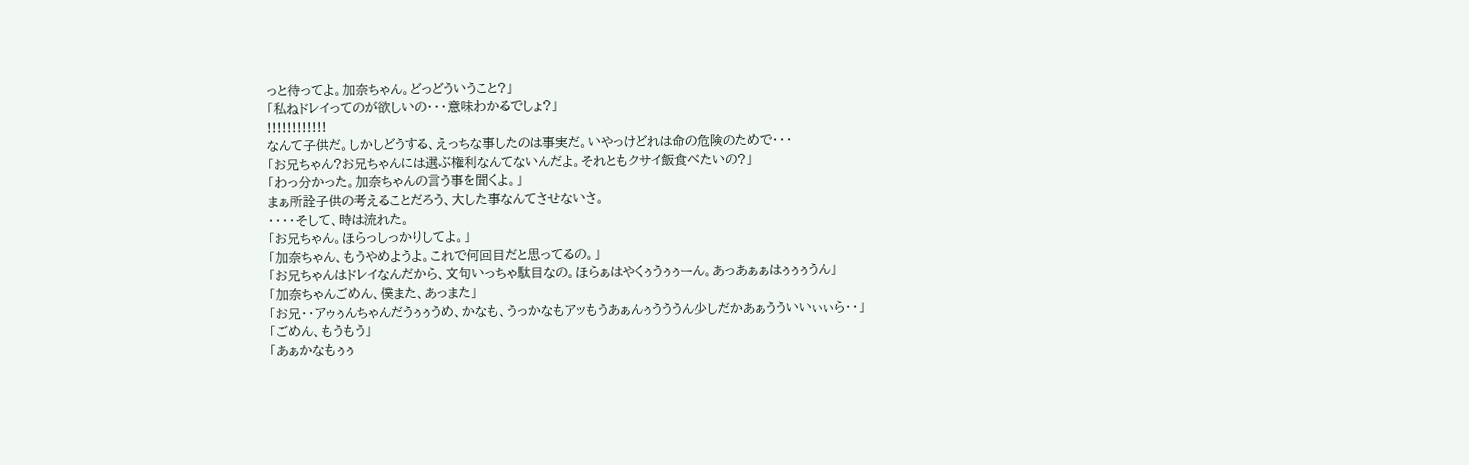っと待ってよ。加奈ちゃん。どっどういうこと?」
「私ねドレイってのが欲しいの・・・意味わかるでしょ?」
!!!!!!!!!!!!
なんて子供だ。しかしどうする、えっちな事したのは事実だ。いやっけどれは命の危険のためで・・・
「お兄ちゃん?お兄ちゃんには選ぶ権利なんてないんだよ。それともクサイ飯食べたいの?」
「わっ分かった。加奈ちゃんの言う事を聞くよ。」
まぁ所詮子供の考えることだろう、大した事なんてさせないさ。
・・・・そして、時は流れた。
「お兄ちゃん。ほらっしっかりしてよ。」
「加奈ちゃん、もうやめようよ。これで何回目だと思ってるの。」
「お兄ちゃんはドレイなんだから、文句いっちゃ駄目なの。ほらぁはやくぅうぅぅーん。あっあぁぁはぅぅぅうん」
「加奈ちゃんごめん、僕また、あっまた」
「お兄・・アゥぅんちゃんだうぅぅうめ、かなも、うっかなもアッもうあぁんぅうううん少しだかあぁうういいぃぃら・・」
「ごめん、もうもう」
「あぁかなもぅぅ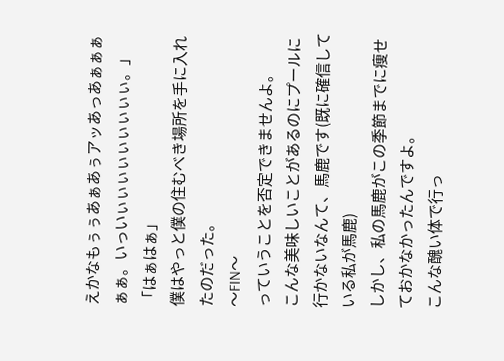えかなもぅぅあぁあぅアッあっあぁぁぁぁぁ。いっいぃぃぃぃぃぃぃぃぃ。」
「はぁはぁ」
僕はやっと僕の住むべき場所を手に入れたのだった。
〜FIN〜
っていうことを否定できませんよ。
こんな美味しいことがあるのにプールに行かないなんて、馬鹿です(既に確信している私が馬鹿)
しかし、私の馬鹿がこの季節までに痩せておかなかったんですよ。
こんな醜い体で行っ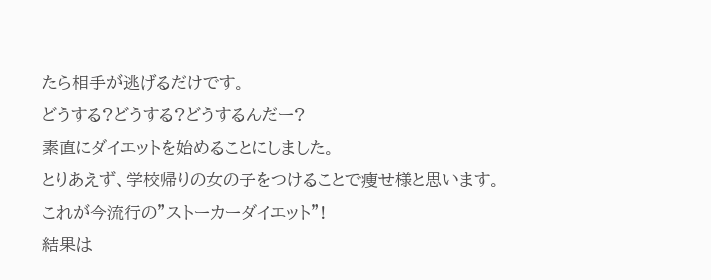たら相手が逃げるだけです。
どうする?どうする?どうするんだー?
素直にダイエットを始めることにしました。
とりあえず、学校帰りの女の子をつけることで痩せ様と思います。
これが今流行の”ストーカーダイエット”!
結果は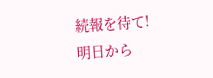続報を待て!
明日から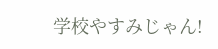学校やすみじゃん!